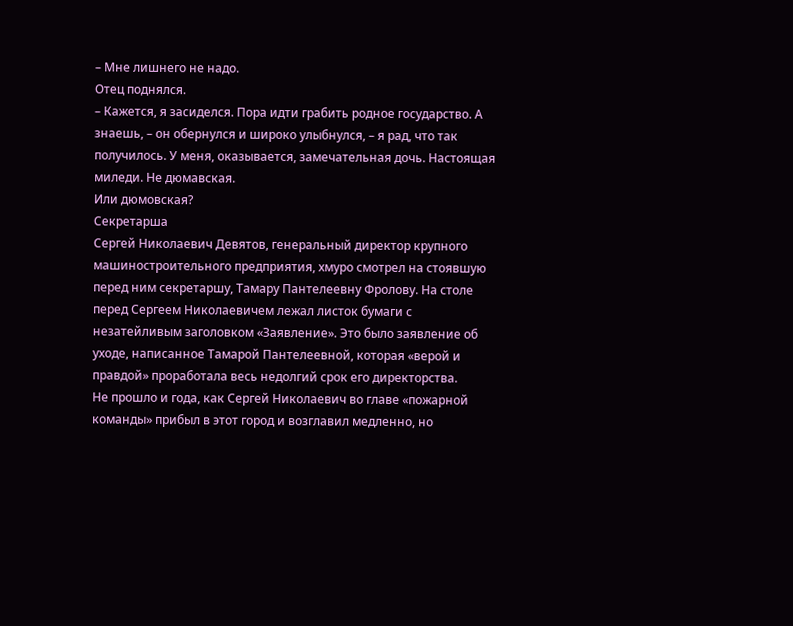– Мне лишнего не надо.
Отец поднялся.
– Кажется, я засиделся. Пора идти грабить родное государство. А знаешь, – он обернулся и широко улыбнулся, – я рад, что так получилось. У меня, оказывается, замечательная дочь. Настоящая миледи. Не дюмавская.
Или дюмовская?
Секретарша
Сергей Николаевич Девятов, генеральный директор крупного машиностроительного предприятия, хмуро смотрел на стоявшую перед ним секретаршу, Тамару Пантелеевну Фролову. На столе перед Сергеем Николаевичем лежал листок бумаги с незатейливым заголовком «Заявление». Это было заявление об уходе, написанное Тамарой Пантелеевной, которая «верой и правдой» проработала весь недолгий срок его директорства.
Не прошло и года, как Сергей Николаевич во главе «пожарной команды» прибыл в этот город и возглавил медленно, но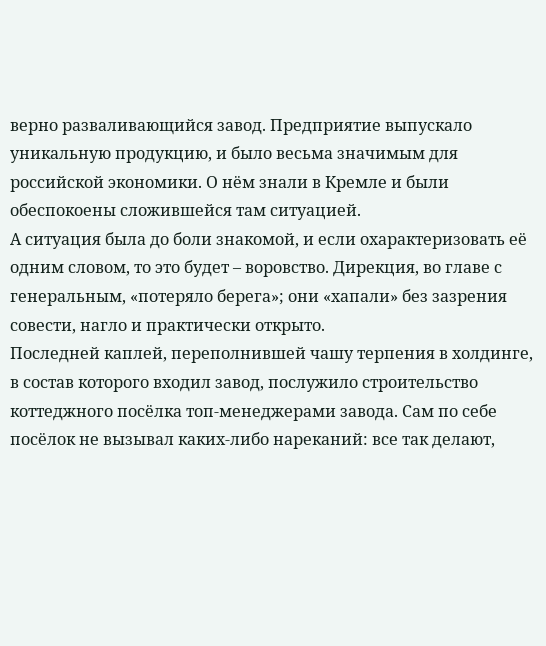верно разваливающийся завод. Предприятие выпускало уникальную продукцию, и было весьма значимым для российской экономики. О нём знали в Кремле и были обеспокоены сложившейся там ситуацией.
А ситуация была до боли знакомой, и если охарактеризовать её одним словом, то это будет – воровство. Дирекция, во главе с генеральным, «потеряло берега»; они «хапали» без зазрения совести, нагло и практически открыто.
Последней каплей, переполнившей чашу терпения в холдинге, в состав которого входил завод, послужило строительство коттеджного посёлка топ-менеджерами завода. Сам по себе посёлок не вызывал каких-либо нареканий: все так делают,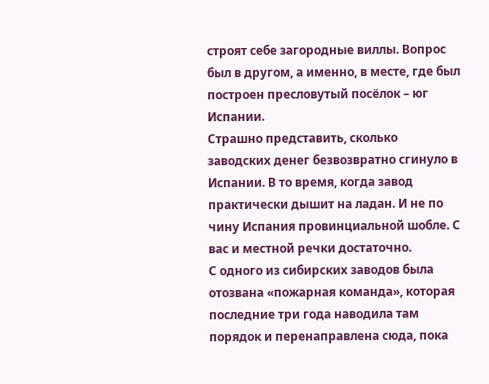строят себе загородные виллы. Вопрос был в другом, а именно, в месте, где был построен пресловутый посёлок – юг Испании.
Страшно представить, сколько заводских денег безвозвратно сгинуло в Испании. В то время, когда завод практически дышит на ладан. И не по чину Испания провинциальной шобле. С вас и местной речки достаточно.
С одного из сибирских заводов была отозвана «пожарная команда», которая последние три года наводила там порядок и перенаправлена сюда, пока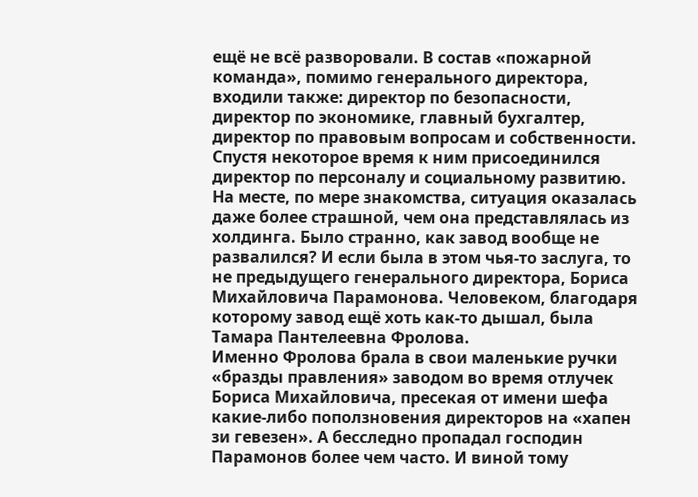ещё не всё разворовали. В состав «пожарной команда», помимо генерального директора, входили также: директор по безопасности, директор по экономике, главный бухгалтер, директор по правовым вопросам и собственности. Спустя некоторое время к ним присоединился директор по персоналу и социальному развитию.
На месте, по мере знакомства, ситуация оказалась даже более страшной, чем она представлялась из холдинга. Было странно, как завод вообще не развалился? И если была в этом чья-то заслуга, то не предыдущего генерального директора, Бориса Михайловича Парамонова. Человеком, благодаря которому завод ещё хоть как-то дышал, была Тамара Пантелеевна Фролова.
Именно Фролова брала в свои маленькие ручки «бразды правления» заводом во время отлучек Бориса Михайловича, пресекая от имени шефа какие-либо поползновения директоров на «хапен зи гевезен». А бесследно пропадал господин Парамонов более чем часто. И виной тому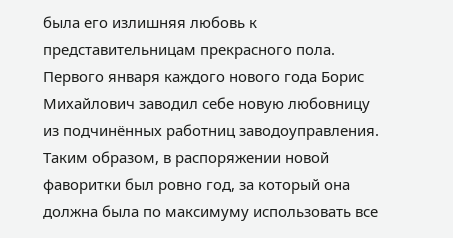была его излишняя любовь к представительницам прекрасного пола. Первого января каждого нового года Борис Михайлович заводил себе новую любовницу из подчинённых работниц заводоуправления. Таким образом, в распоряжении новой фаворитки был ровно год, за который она должна была по максимуму использовать все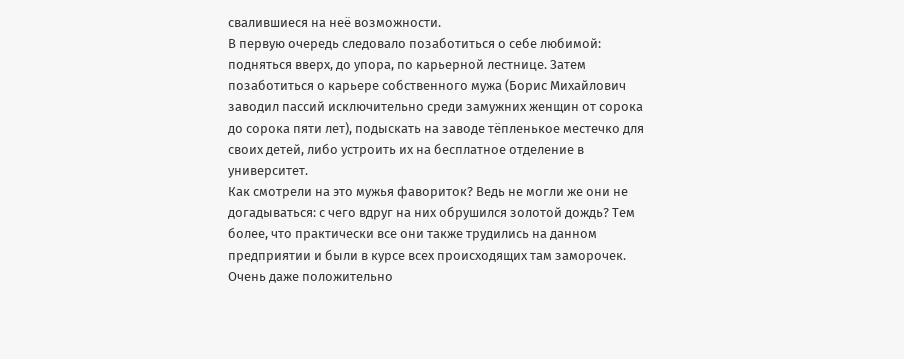свалившиеся на неё возможности.
В первую очередь следовало позаботиться о себе любимой: подняться вверх, до упора, по карьерной лестнице. Затем позаботиться о карьере собственного мужа (Борис Михайлович заводил пассий исключительно среди замужних женщин от сорока до сорока пяти лет), подыскать на заводе тёпленькое местечко для своих детей, либо устроить их на бесплатное отделение в университет.
Как смотрели на это мужья фавориток? Ведь не могли же они не догадываться: с чего вдруг на них обрушился золотой дождь? Тем более, что практически все они также трудились на данном предприятии и были в курсе всех происходящих там заморочек.
Очень даже положительно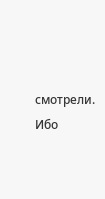смотрели. Ибо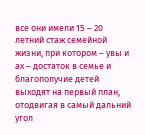все они имели 15 – 20 летний стаж семейной жизни, при котором – увы и ах – достаток в семье и благополучие детей выходят на первый план, отодвигая в самый дальний угол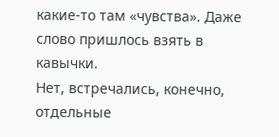какие-то там «чувства». Даже слово пришлось взять в кавычки.
Нет, встречались, конечно, отдельные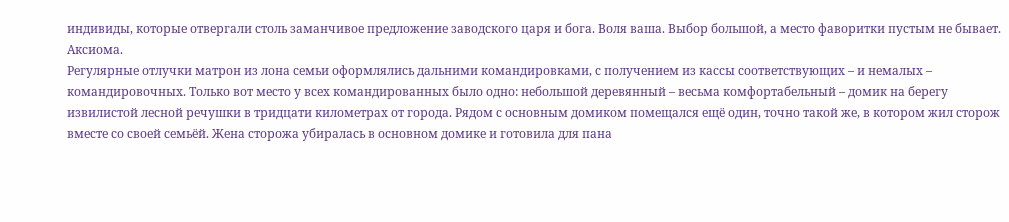индивиды, которые отвергали столь заманчивое предложение заводского царя и бога. Воля ваша. Выбор большой, а место фаворитки пустым не бывает.
Аксиома.
Регулярные отлучки матрон из лона семьи оформлялись дальними командировками, с получением из кассы соответствующих – и немалых – командировочных. Только вот место у всех командированных было одно: небольшой деревянный – весьма комфортабельный – домик на берегу извилистой лесной речушки в тридцати километрах от города. Рядом с основным домиком помещался ещё один, точно такой же, в котором жил сторож вместе со своей семьёй. Жена сторожа убиралась в основном домике и готовила для пана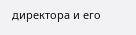директора и его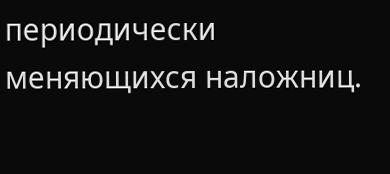периодически меняющихся наложниц.